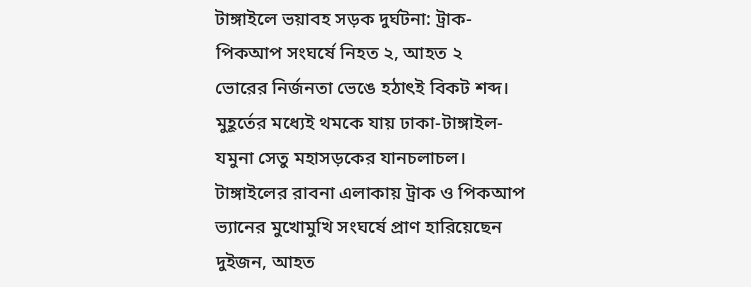টাঙ্গাইলে ভয়াবহ সড়ক দুর্ঘটনা: ট্রাক-পিকআপ সংঘর্ষে নিহত ২, আহত ২
ভোরের নির্জনতা ভেঙে হঠাৎই বিকট শব্দ। মুহূর্তের মধ্যেই থমকে যায় ঢাকা-টাঙ্গাইল-যমুনা সেতু মহাসড়কের যানচলাচল। টাঙ্গাইলের রাবনা এলাকায় ট্রাক ও পিকআপ ভ্যানের মুখোমুখি সংঘর্ষে প্রাণ হারিয়েছেন দুইজন, আহত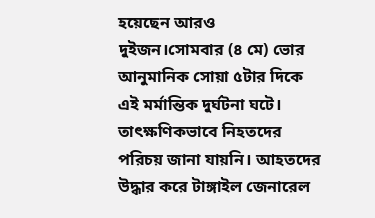হয়েছেন আরও দুইজন।সোমবার (৪ মে) ভোর আনুমানিক সোয়া ৫টার দিকে এই মর্মান্তিক দুর্ঘটনা ঘটে। তাৎক্ষণিকভাবে নিহতদের পরিচয় জানা যায়নি। আহতদের উদ্ধার করে টাঙ্গাইল জেনারেল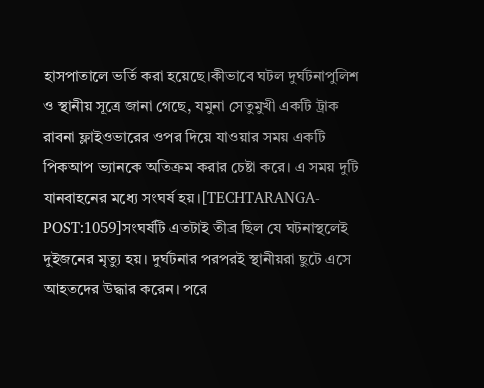হাসপাতালে ভর্তি করা হয়েছে।কীভাবে ঘটল দুর্ঘটনাপুলিশ ও স্থানীয় সূত্রে জানা গেছে, যমুনা সেতুমুখী একটি ট্রাক রাবনা ফ্লাইওভারের ওপর দিয়ে যাওয়ার সময় একটি পিকআপ ভ্যানকে অতিক্রম করার চেষ্টা করে। এ সময় দুটি যানবাহনের মধ্যে সংঘর্ষ হয়।[TECHTARANGA-POST:1059]সংঘর্ষটি এতটাই তীব্র ছিল যে ঘটনাস্থলেই দুইজনের মৃত্যু হয়। দুর্ঘটনার পরপরই স্থানীয়রা ছুটে এসে আহতদের উদ্ধার করেন। পরে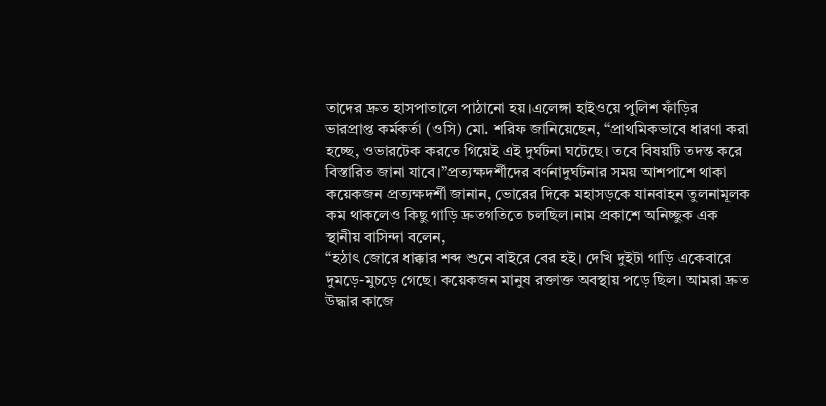তাদের দ্রুত হাসপাতালে পাঠানো হয়।এলেঙ্গা হাইওয়ে পুলিশ ফাঁড়ির ভারপ্রাপ্ত কর্মকর্তা (ওসি) মো. শরিফ জানিয়েছেন, “প্রাথমিকভাবে ধারণা করা হচ্ছে, ওভারটেক করতে গিয়েই এই দুর্ঘটনা ঘটেছে। তবে বিষয়টি তদন্ত করে বিস্তারিত জানা যাবে।”প্রত্যক্ষদর্শীদের বর্ণনাদুর্ঘটনার সময় আশপাশে থাকা কয়েকজন প্রত্যক্ষদর্শী জানান, ভোরের দিকে মহাসড়কে যানবাহন তুলনামূলক কম থাকলেও কিছু গাড়ি দ্রুতগতিতে চলছিল।নাম প্রকাশে অনিচ্ছুক এক স্থানীয় বাসিন্দা বলেন,
“হঠাৎ জোরে ধাক্কার শব্দ শুনে বাইরে বের হই। দেখি দুইটা গাড়ি একেবারে দুমড়ে-মুচড়ে গেছে। কয়েকজন মানুষ রক্তাক্ত অবস্থায় পড়ে ছিল। আমরা দ্রুত উদ্ধার কাজে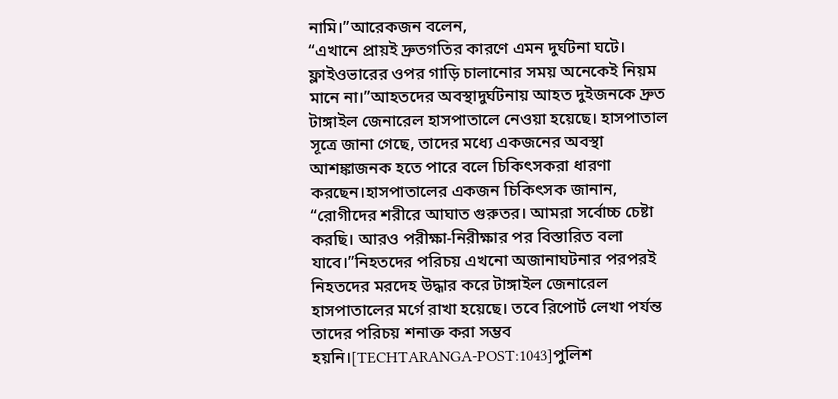নামি।”আরেকজন বলেন,
“এখানে প্রায়ই দ্রুতগতির কারণে এমন দুর্ঘটনা ঘটে। ফ্লাইওভারের ওপর গাড়ি চালানোর সময় অনেকেই নিয়ম মানে না।”আহতদের অবস্থাদুর্ঘটনায় আহত দুইজনকে দ্রুত টাঙ্গাইল জেনারেল হাসপাতালে নেওয়া হয়েছে। হাসপাতাল সূত্রে জানা গেছে, তাদের মধ্যে একজনের অবস্থা আশঙ্কাজনক হতে পারে বলে চিকিৎসকরা ধারণা করছেন।হাসপাতালের একজন চিকিৎসক জানান,
“রোগীদের শরীরে আঘাত গুরুতর। আমরা সর্বোচ্চ চেষ্টা করছি। আরও পরীক্ষা-নিরীক্ষার পর বিস্তারিত বলা যাবে।”নিহতদের পরিচয় এখনো অজানাঘটনার পরপরই নিহতদের মরদেহ উদ্ধার করে টাঙ্গাইল জেনারেল হাসপাতালের মর্গে রাখা হয়েছে। তবে রিপোর্ট লেখা পর্যন্ত তাদের পরিচয় শনাক্ত করা সম্ভব হয়নি।[TECHTARANGA-POST:1043]পুলিশ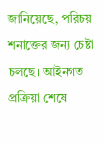জানিয়েছে, পরিচয় শনাক্তের জন্য চেষ্টা চলছে। আইনগত প্রক্রিয়া শেষে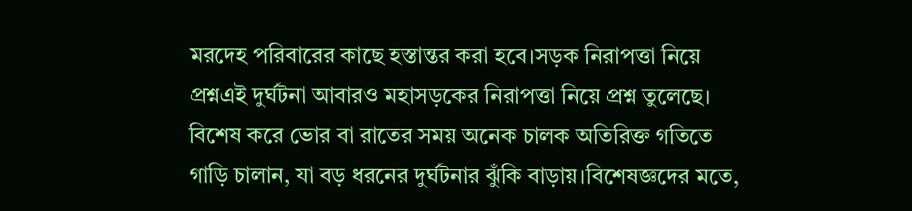মরদেহ পরিবারের কাছে হস্তান্তর করা হবে।সড়ক নিরাপত্তা নিয়ে প্রশ্নএই দুর্ঘটনা আবারও মহাসড়কের নিরাপত্তা নিয়ে প্রশ্ন তুলেছে। বিশেষ করে ভোর বা রাতের সময় অনেক চালক অতিরিক্ত গতিতে গাড়ি চালান, যা বড় ধরনের দুর্ঘটনার ঝুঁকি বাড়ায়।বিশেষজ্ঞদের মতে,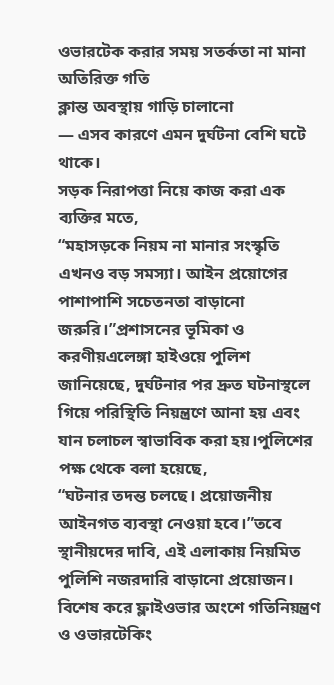ওভারটেক করার সময় সতর্কতা না মানা
অতিরিক্ত গতি
ক্লান্ত অবস্থায় গাড়ি চালানো
— এসব কারণে এমন দুর্ঘটনা বেশি ঘটে থাকে।
সড়ক নিরাপত্তা নিয়ে কাজ করা এক ব্যক্তির মতে,
“মহাসড়কে নিয়ম না মানার সংস্কৃতি এখনও বড় সমস্যা। আইন প্রয়োগের পাশাপাশি সচেতনতা বাড়ানো জরুরি।”প্রশাসনের ভূমিকা ও করণীয়এলেঙ্গা হাইওয়ে পুলিশ জানিয়েছে, দুর্ঘটনার পর দ্রুত ঘটনাস্থলে গিয়ে পরিস্থিতি নিয়ন্ত্রণে আনা হয় এবং যান চলাচল স্বাভাবিক করা হয়।পুলিশের পক্ষ থেকে বলা হয়েছে,
“ঘটনার তদন্ত চলছে। প্রয়োজনীয় আইনগত ব্যবস্থা নেওয়া হবে।”তবে স্থানীয়দের দাবি, এই এলাকায় নিয়মিত পুলিশি নজরদারি বাড়ানো প্রয়োজন। বিশেষ করে ফ্লাইওভার অংশে গতিনিয়ন্ত্রণ ও ওভারটেকিং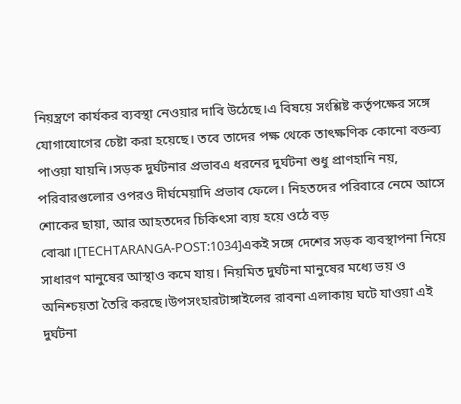নিয়ন্ত্রণে কার্যকর ব্যবস্থা নেওয়ার দাবি উঠেছে।এ বিষয়ে সংশ্লিষ্ট কর্তৃপক্ষের সঙ্গে যোগাযোগের চেষ্টা করা হয়েছে। তবে তাদের পক্ষ থেকে তাৎক্ষণিক কোনো বক্তব্য পাওয়া যায়নি।সড়ক দুর্ঘটনার প্রভাবএ ধরনের দুর্ঘটনা শুধু প্রাণহানি নয়, পরিবারগুলোর ওপরও দীর্ঘমেয়াদি প্রভাব ফেলে। নিহতদের পরিবারে নেমে আসে শোকের ছায়া, আর আহতদের চিকিৎসা ব্যয় হয়ে ওঠে বড় বোঝা।[TECHTARANGA-POST:1034]একই সঙ্গে দেশের সড়ক ব্যবস্থাপনা নিয়ে সাধারণ মানুষের আস্থাও কমে যায়। নিয়মিত দুর্ঘটনা মানুষের মধ্যে ভয় ও অনিশ্চয়তা তৈরি করছে।উপসংহারটাঙ্গাইলের রাবনা এলাকায় ঘটে যাওয়া এই দুর্ঘটনা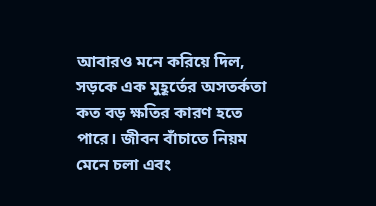আবারও মনে করিয়ে দিল, সড়কে এক মুহূর্তের অসতর্কতা কত বড় ক্ষতির কারণ হতে পারে। জীবন বাঁচাতে নিয়ম মেনে চলা এবং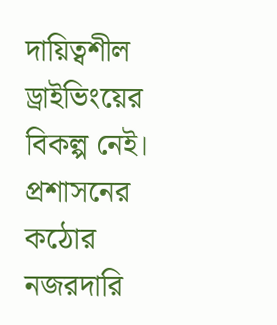দায়িত্বশীল ড্রাইভিংয়ের বিকল্প নেই।
প্রশাসনের কঠোর নজরদারি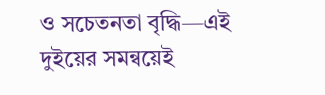ও সচেতনতা বৃদ্ধি—এই দুইয়ের সমন্বয়েই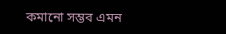কমানো সম্ভব এমন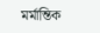মর্মান্তিক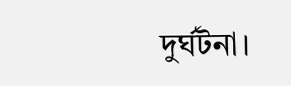দুর্ঘটনা।